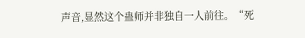声音,显然这个蛊师并非独自一人前往。“死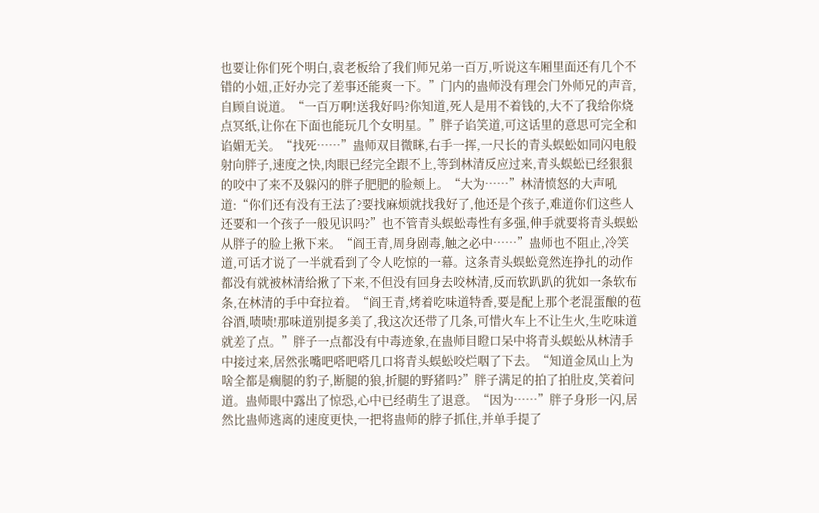也要让你们死个明白,袁老板给了我们师兄弟一百万,听说这车厢里面还有几个不错的小妞,正好办完了差事还能爽一下。”门内的蛊师没有理会门外师兄的声音,自顾自说道。“一百万啊!送我好吗?你知道,死人是用不着钱的,大不了我给你烧点冥纸,让你在下面也能玩几个女明星。”胖子谄笑道,可这话里的意思可完全和谄媚无关。“找死……”蛊师双目微眯,右手一挥,一尺长的青头蜈蚣如同闪电般射向胖子,速度之快,肉眼已经完全跟不上,等到林清反应过来,青头蜈蚣已经狠狠的咬中了来不及躲闪的胖子肥肥的脸颊上。“大为……”林清愤怒的大声吼道:“你们还有没有王法了?要找麻烦就找我好了,他还是个孩子,难道你们这些人还要和一个孩子一般见识吗?”也不管青头蜈蚣毒性有多强,伸手就要将青头蜈蚣从胖子的脸上揪下来。“阎王青,周身剧毒,触之必中……”蛊师也不阻止,冷笑道,可话才说了一半就看到了令人吃惊的一幕。这条青头蜈蚣竟然连挣扎的动作都没有就被林清给揪了下来,不但没有回身去咬林清,反而软趴趴的犹如一条软布条,在林清的手中耷拉着。“阎王青,烤着吃味道特香,要是配上那个老混蛋酿的苞谷酒,啧啧!那味道别提多美了,我这次还带了几条,可惜火车上不让生火,生吃味道就差了点。”胖子一点都没有中毒迹象,在蛊师目瞪口呆中将青头蜈蚣从林清手中接过来,居然张嘴吧嗒吧嗒几口将青头蜈蚣咬烂咽了下去。“知道金凤山上为啥全都是瘸腿的豹子,断腿的狼,折腿的野猪吗?”胖子满足的拍了拍肚皮,笑着问道。蛊师眼中露出了惊恐,心中已经萌生了退意。“因为……”胖子身形一闪,居然比蛊师逃离的速度更快,一把将蛊师的脖子抓住,并单手提了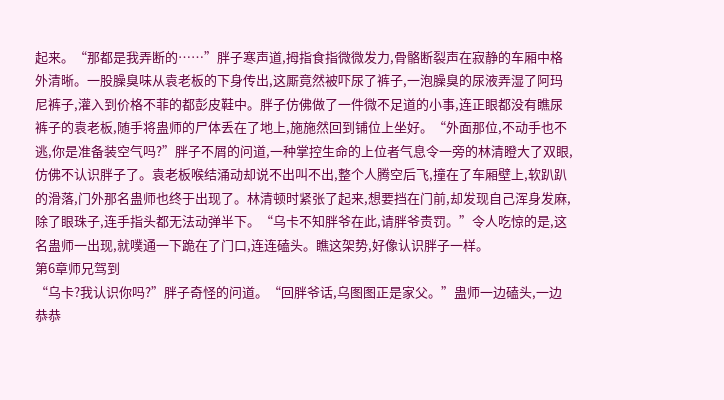起来。“那都是我弄断的……”胖子寒声道,拇指食指微微发力,骨骼断裂声在寂静的车厢中格外清晰。一股臊臭味从袁老板的下身传出,这厮竟然被吓尿了裤子,一泡臊臭的尿液弄湿了阿玛尼裤子,灌入到价格不菲的都彭皮鞋中。胖子仿佛做了一件微不足道的小事,连正眼都没有瞧尿裤子的袁老板,随手将蛊师的尸体丢在了地上,施施然回到铺位上坐好。“外面那位,不动手也不逃,你是准备装空气吗?”胖子不屑的问道,一种掌控生命的上位者气息令一旁的林清瞪大了双眼,仿佛不认识胖子了。袁老板喉结涌动却说不出叫不出,整个人腾空后飞,撞在了车厢壁上,软趴趴的滑落,门外那名蛊师也终于出现了。林清顿时紧张了起来,想要挡在门前,却发现自己浑身发麻,除了眼珠子,连手指头都无法动弹半下。“乌卡不知胖爷在此,请胖爷责罚。”令人吃惊的是,这名蛊师一出现,就噗通一下跪在了门口,连连磕头。瞧这架势,好像认识胖子一样。
第6章师兄驾到
“乌卡?我认识你吗?”胖子奇怪的问道。“回胖爷话,乌图图正是家父。”蛊师一边磕头,一边恭恭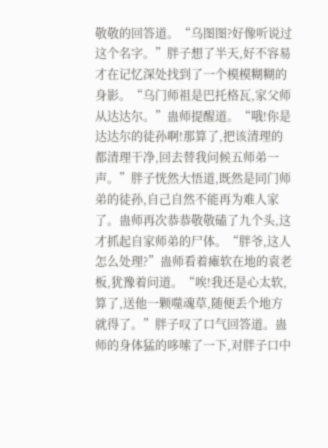敬敬的回答道。“乌图图?好像听说过这个名字。”胖子想了半天,好不容易才在记忆深处找到了一个模模糊糊的身影。“乌门师祖是巴托格瓦,家父师从达达尔。”蛊师提醒道。“哦!你是达达尔的徒孙啊!那算了,把该清理的都清理干净,回去替我问候五师弟一声。”胖子恍然大悟道,既然是同门师弟的徒孙,自己自然不能再为难人家了。蛊师再次恭恭敬敬磕了九个头,这才抓起自家师弟的尸体。“胖爷,这人怎么处理?”蛊师看着瘫软在地的袁老板,犹豫着问道。“唉!我还是心太软,算了,送他一颗噬魂草,随便丢个地方就得了。”胖子叹了口气回答道。蛊师的身体猛的哆嗦了一下,对胖子口中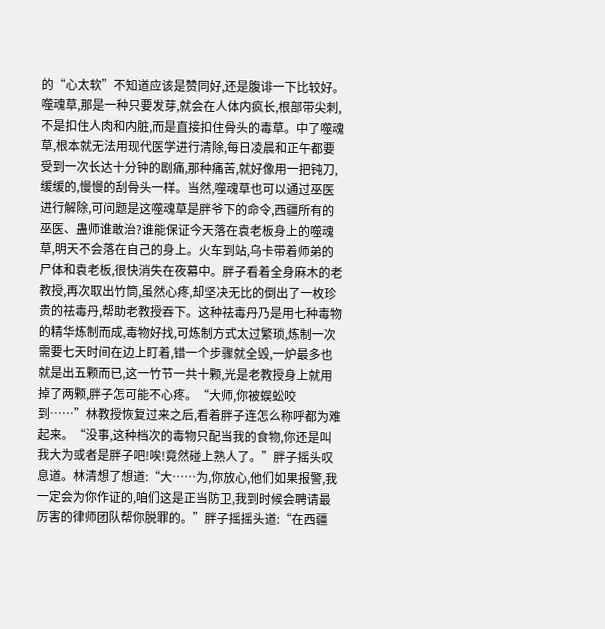的“心太软”不知道应该是赞同好,还是腹诽一下比较好。噬魂草,那是一种只要发芽,就会在人体内疯长,根部带尖刺,不是扣住人肉和内脏,而是直接扣住骨头的毒草。中了噬魂草,根本就无法用现代医学进行清除,每日凌晨和正午都要受到一次长达十分钟的剧痛,那种痛苦,就好像用一把钝刀,缓缓的,慢慢的刮骨头一样。当然,噬魂草也可以通过巫医进行解除,可问题是这噬魂草是胖爷下的命令,西疆所有的巫医、蛊师谁敢治?谁能保证今天落在袁老板身上的噬魂草,明天不会落在自己的身上。火车到站,乌卡带着师弟的尸体和袁老板,很快消失在夜幕中。胖子看着全身麻木的老教授,再次取出竹筒,虽然心疼,却坚决无比的倒出了一枚珍贵的祛毒丹,帮助老教授吞下。这种祛毒丹乃是用七种毒物的精华炼制而成,毒物好找,可炼制方式太过繁琐,炼制一次需要七天时间在边上盯着,错一个步骤就全毁,一炉最多也就是出五颗而已,这一竹节一共十颗,光是老教授身上就用掉了两颗,胖子怎可能不心疼。“大师,你被蜈蚣咬到……”林教授恢复过来之后,看着胖子连怎么称呼都为难起来。“没事,这种档次的毒物只配当我的食物,你还是叫我大为或者是胖子吧!唉!竟然碰上熟人了。”胖子摇头叹息道。林清想了想道:“大……为,你放心,他们如果报警,我一定会为你作证的,咱们这是正当防卫,我到时候会聘请最厉害的律师团队帮你脱罪的。”胖子摇摇头道:“在西疆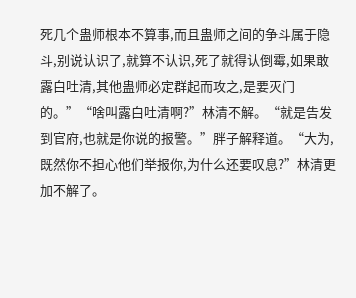死几个蛊师根本不算事,而且蛊师之间的争斗属于隐斗,别说认识了,就算不认识,死了就得认倒霉,如果敢露白吐清,其他蛊师必定群起而攻之,是要灭门的。”“啥叫露白吐清啊?”林清不解。“就是告发到官府,也就是你说的报警。”胖子解释道。“大为,既然你不担心他们举报你,为什么还要叹息?”林清更加不解了。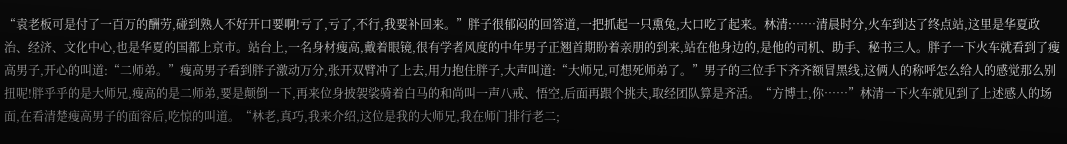“袁老板可是付了一百万的酬劳,碰到熟人不好开口要啊!亏了,亏了,不行,我要补回来。”胖子很郁闷的回答道,一把抓起一只熏兔,大口吃了起来。林清:……清晨时分,火车到达了终点站,这里是华夏政治、经济、文化中心,也是华夏的国都上京市。站台上,一名身材瘦高,戴着眼镜,很有学者风度的中年男子正翘首期盼着亲朋的到来,站在他身边的,是他的司机、助手、秘书三人。胖子一下火车就看到了瘦高男子,开心的叫道:“二师弟。”瘦高男子看到胖子激动万分,张开双臂冲了上去,用力抱住胖子,大声叫道:“大师兄,可想死师弟了。”男子的三位手下齐齐额冒黑线,这俩人的称呼怎么给人的感觉那么别扭呢!胖乎乎的是大师兄,瘦高的是二师弟,要是颠倒一下,再来位身披袈裟骑着白马的和尚叫一声八戒、悟空,后面再跟个挑夫,取经团队算是齐活。“方博士,你……”林清一下火车就见到了上述感人的场面,在看清楚瘦高男子的面容后,吃惊的叫道。“林老,真巧,我来介绍,这位是我的大师兄,我在师门排行老二;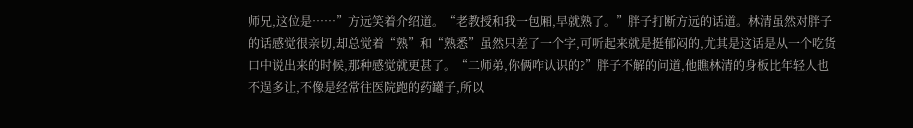师兄,这位是……”方远笑着介绍道。“老教授和我一包厢,早就熟了。”胖子打断方远的话道。林清虽然对胖子的话感觉很亲切,却总觉着“熟”和“熟悉”虽然只差了一个字,可听起来就是挺郁闷的,尤其是这话是从一个吃货口中说出来的时候,那种感觉就更甚了。“二师弟,你俩咋认识的?”胖子不解的问道,他瞧林清的身板比年轻人也不逞多让,不像是经常往医院跑的药罐子,所以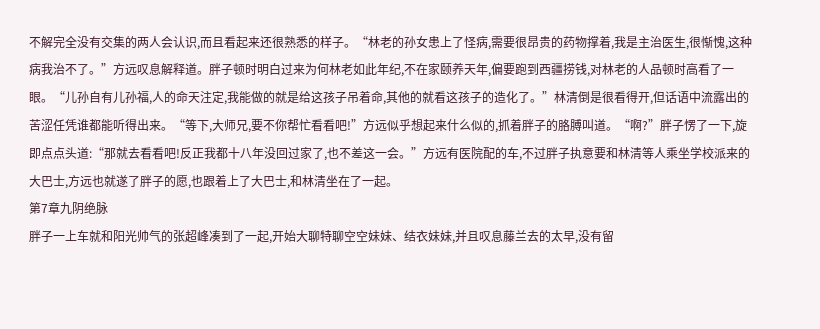不解完全没有交集的两人会认识,而且看起来还很熟悉的样子。“林老的孙女患上了怪病,需要很昂贵的药物撑着,我是主治医生,很惭愧,这种病我治不了。”方远叹息解释道。胖子顿时明白过来为何林老如此年纪,不在家颐养天年,偏要跑到西疆捞钱,对林老的人品顿时高看了一眼。“儿孙自有儿孙福,人的命天注定,我能做的就是给这孩子吊着命,其他的就看这孩子的造化了。”林清倒是很看得开,但话语中流露出的苦涩任凭谁都能听得出来。“等下,大师兄,要不你帮忙看看吧!”方远似乎想起来什么似的,抓着胖子的胳膊叫道。“啊?”胖子愣了一下,旋即点点头道:“那就去看看吧!反正我都十八年没回过家了,也不差这一会。”方远有医院配的车,不过胖子执意要和林清等人乘坐学校派来的大巴士,方远也就遂了胖子的愿,也跟着上了大巴士,和林清坐在了一起。
第7章九阴绝脉
胖子一上车就和阳光帅气的张超峰凑到了一起,开始大聊特聊空空妹妹、结衣妹妹,并且叹息藤兰去的太早,没有留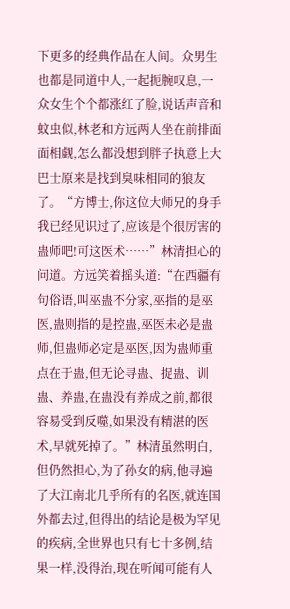下更多的经典作品在人间。众男生也都是同道中人,一起扼腕叹息,一众女生个个都涨红了脸,说话声音和蚊虫似,林老和方远两人坐在前排面面相觑,怎么都没想到胖子执意上大巴士原来是找到臭味相同的狼友了。“方博士,你这位大师兄的身手我已经见识过了,应该是个很厉害的蛊师吧!可这医术……”林清担心的问道。方远笑着摇头道:“在西疆有句俗语,叫巫蛊不分家,巫指的是巫医,蛊则指的是控蛊,巫医未必是蛊师,但蛊师必定是巫医,因为蛊师重点在于蛊,但无论寻蛊、捉蛊、训蛊、养蛊,在蛊没有养成之前,都很容易受到反噬,如果没有精湛的医术,早就死掉了。”林清虽然明白,但仍然担心,为了孙女的病,他寻遍了大江南北几乎所有的名医,就连国外都去过,但得出的结论是极为罕见的疾病,全世界也只有七十多例,结果一样,没得治,现在听闻可能有人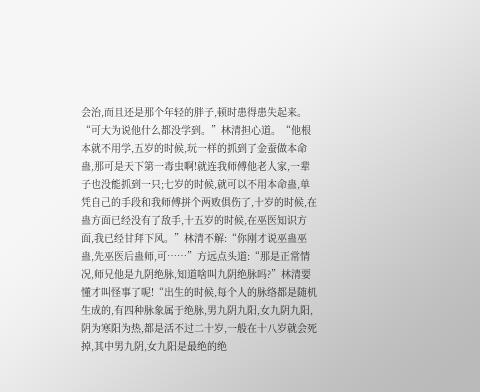会治,而且还是那个年轻的胖子,顿时患得患失起来。“可大为说他什么都没学到。”林清担心道。“他根本就不用学,五岁的时候,玩一样的抓到了金蚕做本命蛊,那可是天下第一毒虫啊!就连我师傅他老人家,一辈子也没能抓到一只;七岁的时候,就可以不用本命蛊,单凭自己的手段和我师傅拼个两败俱伤了,十岁的时候,在蛊方面已经没有了敌手,十五岁的时候,在巫医知识方面,我已经甘拜下风。”林清不解:“你刚才说巫蛊巫蛊,先巫医后蛊师,可……”方远点头道:“那是正常情况,师兄他是九阴绝脉,知道啥叫九阴绝脉吗?”林清要懂才叫怪事了呢!“出生的时候,每个人的脉络都是随机生成的,有四种脉象属于绝脉,男九阴九阳,女九阴九阳,阴为寒阳为热,都是活不过二十岁,一般在十八岁就会死掉,其中男九阴,女九阳是最绝的绝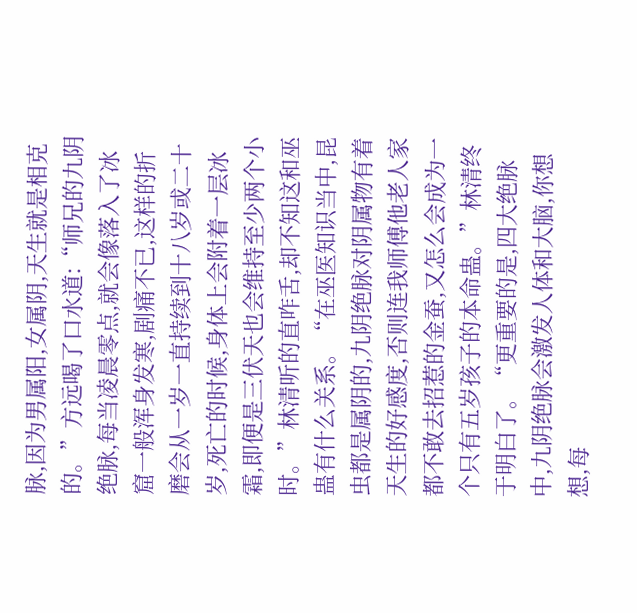脉,因为男属阳,女属阴,天生就是相克的。”方远喝了口水道:“师兄的九阴绝脉,每当凌晨零点,就会像落入了冰窟一般浑身发寒,剧痛不已,这样的折磨会从一岁一直持续到十八岁或二十岁,死亡的时候,身体上会附着一层冰霜,即便是三伏天也会维持至少两个小时。”林清听的直咋舌,却不知这和巫蛊有什么关系。“在巫医知识当中,昆虫都是属阴的,九阴绝脉对阴属物有着天生的好感度,否则连我师傅他老人家都不敢去招惹的金蚕,又怎么会成为一个只有五岁孩子的本命蛊。”林清终于明白了。“更重要的是,四大绝脉中,九阴绝脉会激发人体和大脑,你想想,每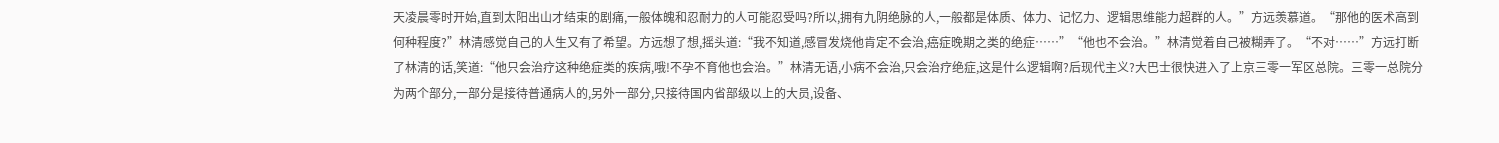天凌晨零时开始,直到太阳出山才结束的剧痛,一般体魄和忍耐力的人可能忍受吗?所以,拥有九阴绝脉的人,一般都是体质、体力、记忆力、逻辑思维能力超群的人。”方远羡慕道。“那他的医术高到何种程度?”林清感觉自己的人生又有了希望。方远想了想,摇头道:“我不知道,感冒发烧他肯定不会治,癌症晚期之类的绝症……”“他也不会治。”林清觉着自己被糊弄了。“不对……”方远打断了林清的话,笑道:“他只会治疗这种绝症类的疾病,哦!不孕不育他也会治。”林清无语,小病不会治,只会治疗绝症,这是什么逻辑啊?后现代主义?大巴士很快进入了上京三零一军区总院。三零一总院分为两个部分,一部分是接待普通病人的,另外一部分,只接待国内省部级以上的大员,设备、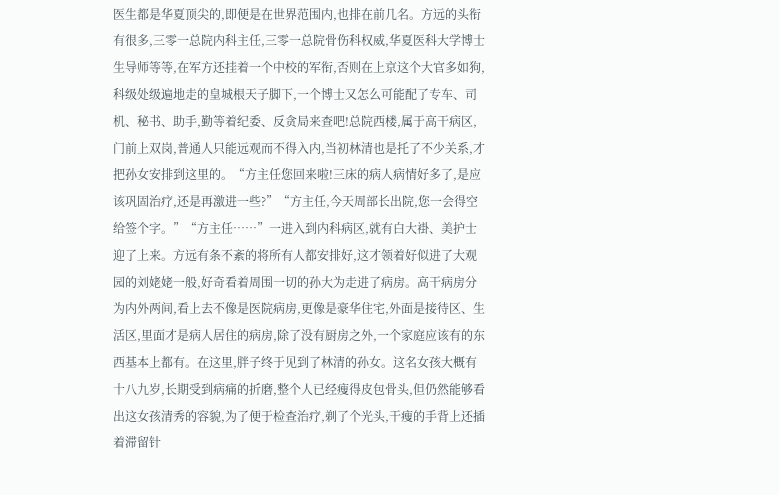医生都是华夏顶尖的,即便是在世界范围内,也排在前几名。方远的头衔有很多,三零一总院内科主任,三零一总院骨伤科权威,华夏医科大学博士生导师等等,在军方还挂着一个中校的军衔,否则在上京这个大官多如狗,科级处级遍地走的皇城根天子脚下,一个博士又怎么可能配了专车、司机、秘书、助手,勤等着纪委、反贪局来查吧!总院西楼,属于高干病区,门前上双岗,普通人只能远观而不得入内,当初林清也是托了不少关系,才把孙女安排到这里的。“方主任您回来啦!三床的病人病情好多了,是应该巩固治疗,还是再激进一些?”“方主任,今天周部长出院,您一会得空给签个字。”“方主任……”一进入到内科病区,就有白大褂、美护士迎了上来。方远有条不紊的将所有人都安排好,这才领着好似进了大观园的刘姥姥一般,好奇看着周围一切的孙大为走进了病房。高干病房分为内外两间,看上去不像是医院病房,更像是豪华住宅,外面是接待区、生活区,里面才是病人居住的病房,除了没有厨房之外,一个家庭应该有的东西基本上都有。在这里,胖子终于见到了林清的孙女。这名女孩大概有十八九岁,长期受到病痛的折磨,整个人已经瘦得皮包骨头,但仍然能够看出这女孩清秀的容貌,为了便于检查治疗,剃了个光头,干瘦的手背上还插着滞留针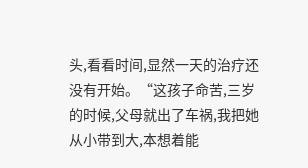头,看看时间,显然一天的治疗还没有开始。“这孩子命苦,三岁的时候,父母就出了车祸,我把她从小带到大,本想着能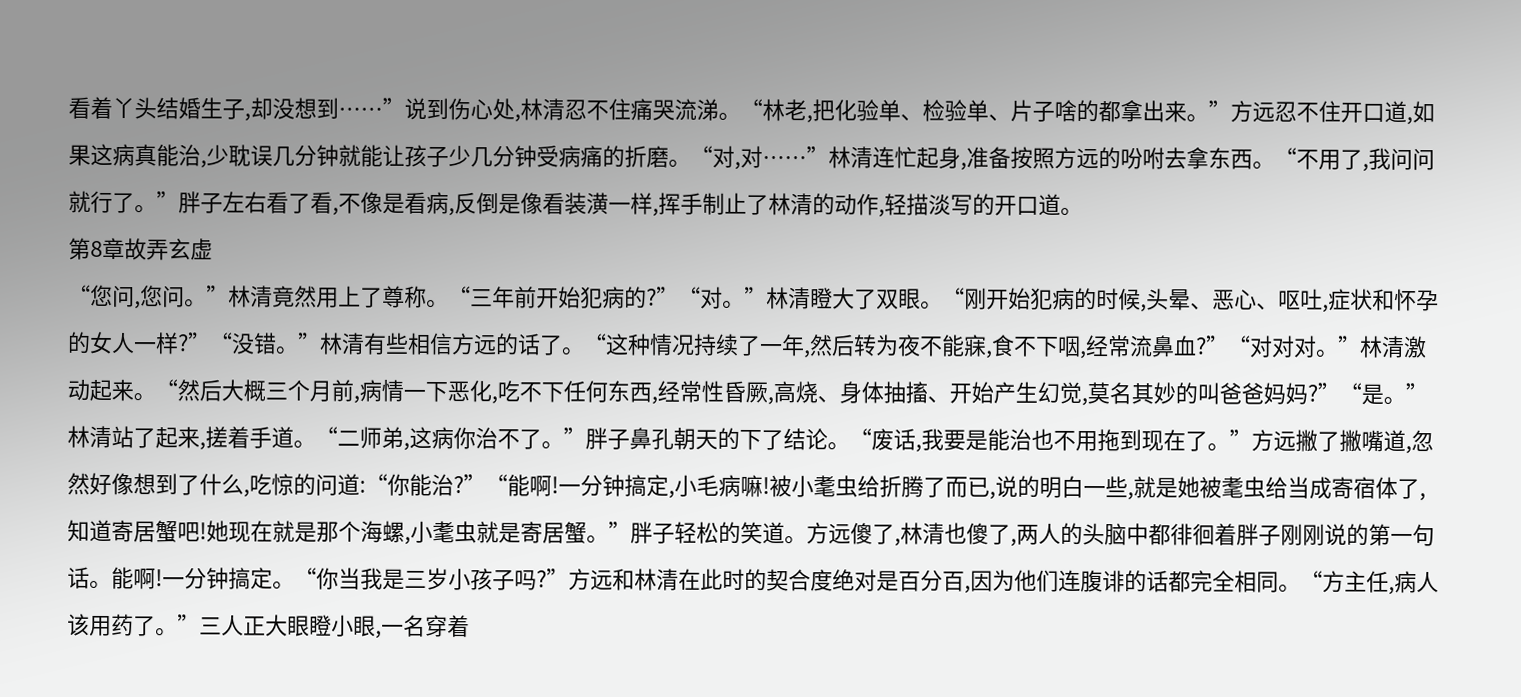看着丫头结婚生子,却没想到……”说到伤心处,林清忍不住痛哭流涕。“林老,把化验单、检验单、片子啥的都拿出来。”方远忍不住开口道,如果这病真能治,少耽误几分钟就能让孩子少几分钟受病痛的折磨。“对,对……”林清连忙起身,准备按照方远的吩咐去拿东西。“不用了,我问问就行了。”胖子左右看了看,不像是看病,反倒是像看装潢一样,挥手制止了林清的动作,轻描淡写的开口道。
第8章故弄玄虚
“您问,您问。”林清竟然用上了尊称。“三年前开始犯病的?”“对。”林清瞪大了双眼。“刚开始犯病的时候,头晕、恶心、呕吐,症状和怀孕的女人一样?”“没错。”林清有些相信方远的话了。“这种情况持续了一年,然后转为夜不能寐,食不下咽,经常流鼻血?”“对对对。”林清激动起来。“然后大概三个月前,病情一下恶化,吃不下任何东西,经常性昏厥,高烧、身体抽搐、开始产生幻觉,莫名其妙的叫爸爸妈妈?”“是。”林清站了起来,搓着手道。“二师弟,这病你治不了。”胖子鼻孔朝天的下了结论。“废话,我要是能治也不用拖到现在了。”方远撇了撇嘴道,忽然好像想到了什么,吃惊的问道:“你能治?”“能啊!一分钟搞定,小毛病嘛!被小耄虫给折腾了而已,说的明白一些,就是她被耄虫给当成寄宿体了,知道寄居蟹吧!她现在就是那个海螺,小耄虫就是寄居蟹。”胖子轻松的笑道。方远傻了,林清也傻了,两人的头脑中都徘徊着胖子刚刚说的第一句话。能啊!一分钟搞定。“你当我是三岁小孩子吗?”方远和林清在此时的契合度绝对是百分百,因为他们连腹诽的话都完全相同。“方主任,病人该用药了。”三人正大眼瞪小眼,一名穿着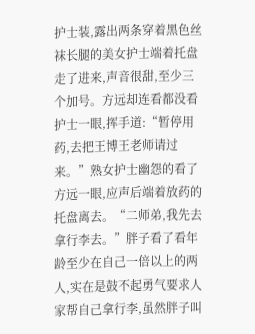护士装,露出两条穿着黑色丝袜长腿的美女护士端着托盘走了进来,声音很甜,至少三个加号。方远却连看都没看护士一眼,挥手道:“暂停用药,去把王博王老师请过来。”熟女护士幽怨的看了方远一眼,应声后端着放药的托盘离去。“二师弟,我先去拿行李去。”胖子看了看年龄至少在自己一倍以上的两人,实在是鼓不起勇气要求人家帮自己拿行李,虽然胖子叫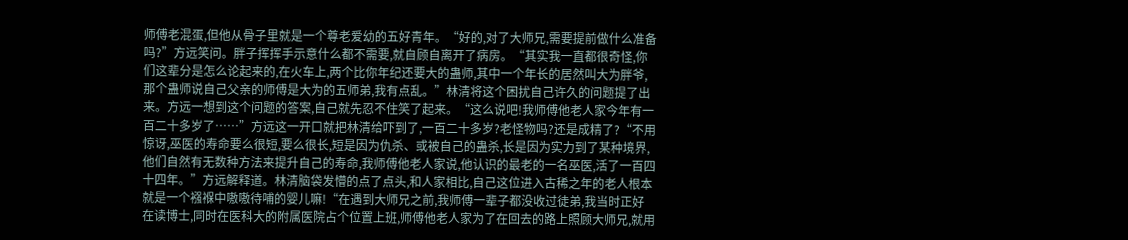师傅老混蛋,但他从骨子里就是一个尊老爱幼的五好青年。“好的,对了大师兄,需要提前做什么准备吗?”方远笑问。胖子挥挥手示意什么都不需要,就自顾自离开了病房。“其实我一直都很奇怪,你们这辈分是怎么论起来的,在火车上,两个比你年纪还要大的蛊师,其中一个年长的居然叫大为胖爷,那个蛊师说自己父亲的师傅是大为的五师弟,我有点乱。”林清将这个困扰自己许久的问题提了出来。方远一想到这个问题的答案,自己就先忍不住笑了起来。“这么说吧!我师傅他老人家今年有一百二十多岁了……”方远这一开口就把林清给吓到了,一百二十多岁?老怪物吗?还是成精了?“不用惊讶,巫医的寿命要么很短,要么很长,短是因为仇杀、或被自己的蛊杀,长是因为实力到了某种境界,他们自然有无数种方法来提升自己的寿命,我师傅他老人家说,他认识的最老的一名巫医,活了一百四十四年。”方远解释道。林清脑袋发懵的点了点头,和人家相比,自己这位进入古稀之年的老人根本就是一个襁褓中嗷嗷待哺的婴儿嘛!“在遇到大师兄之前,我师傅一辈子都没收过徒弟,我当时正好在读博士,同时在医科大的附属医院占个位置上班,师傅他老人家为了在回去的路上照顾大师兄,就用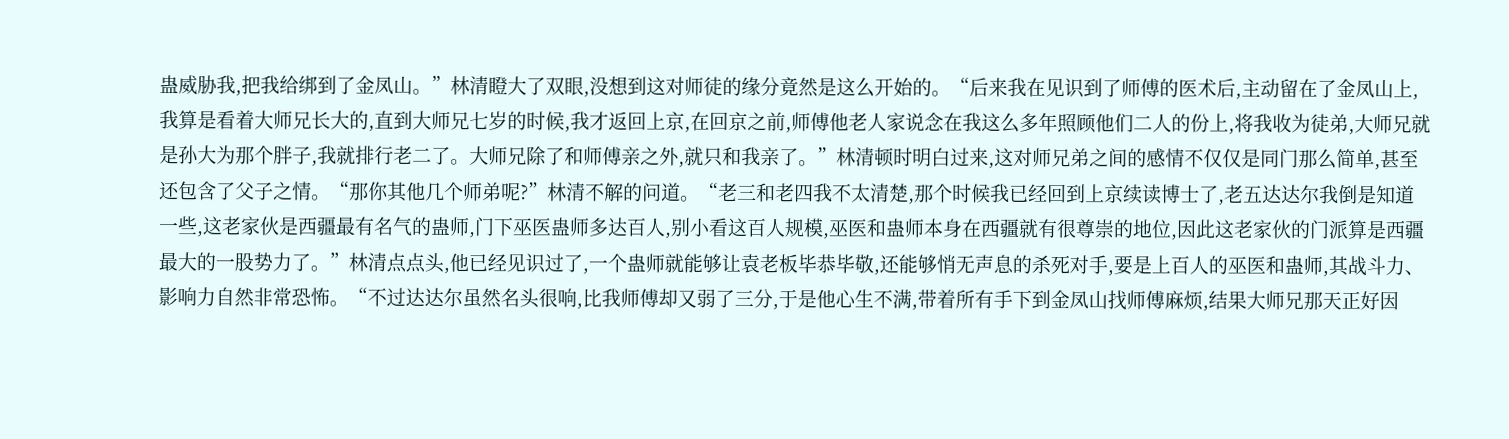蛊威胁我,把我给绑到了金凤山。”林清瞪大了双眼,没想到这对师徒的缘分竟然是这么开始的。“后来我在见识到了师傅的医术后,主动留在了金凤山上,我算是看着大师兄长大的,直到大师兄七岁的时候,我才返回上京,在回京之前,师傅他老人家说念在我这么多年照顾他们二人的份上,将我收为徒弟,大师兄就是孙大为那个胖子,我就排行老二了。大师兄除了和师傅亲之外,就只和我亲了。”林清顿时明白过来,这对师兄弟之间的感情不仅仅是同门那么简单,甚至还包含了父子之情。“那你其他几个师弟呢?”林清不解的问道。“老三和老四我不太清楚,那个时候我已经回到上京续读博士了,老五达达尔我倒是知道一些,这老家伙是西疆最有名气的蛊师,门下巫医蛊师多达百人,别小看这百人规模,巫医和蛊师本身在西疆就有很尊崇的地位,因此这老家伙的门派算是西疆最大的一股势力了。”林清点点头,他已经见识过了,一个蛊师就能够让袁老板毕恭毕敬,还能够悄无声息的杀死对手,要是上百人的巫医和蛊师,其战斗力、影响力自然非常恐怖。“不过达达尔虽然名头很响,比我师傅却又弱了三分,于是他心生不满,带着所有手下到金凤山找师傅麻烦,结果大师兄那天正好因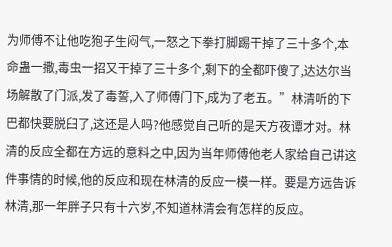为师傅不让他吃狍子生闷气,一怒之下拳打脚踢干掉了三十多个,本命蛊一撒,毒虫一招又干掉了三十多个,剩下的全都吓傻了,达达尔当场解散了门派,发了毒誓,入了师傅门下,成为了老五。”林清听的下巴都快要脱臼了,这还是人吗?他感觉自己听的是天方夜谭才对。林清的反应全都在方远的意料之中,因为当年师傅他老人家给自己讲这件事情的时候,他的反应和现在林清的反应一模一样。要是方远告诉林清,那一年胖子只有十六岁,不知道林清会有怎样的反应。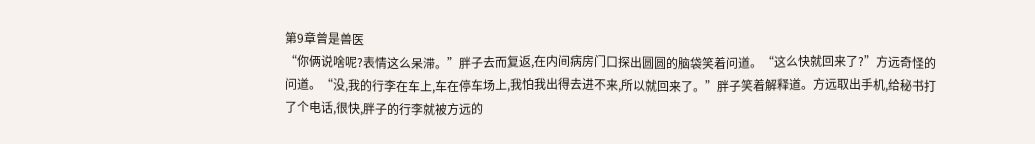第9章曾是兽医
“你俩说啥呢?表情这么呆滞。”胖子去而复返,在内间病房门口探出圆圆的脑袋笑着问道。“这么快就回来了?”方远奇怪的问道。“没,我的行李在车上,车在停车场上,我怕我出得去进不来,所以就回来了。”胖子笑着解释道。方远取出手机,给秘书打了个电话,很快,胖子的行李就被方远的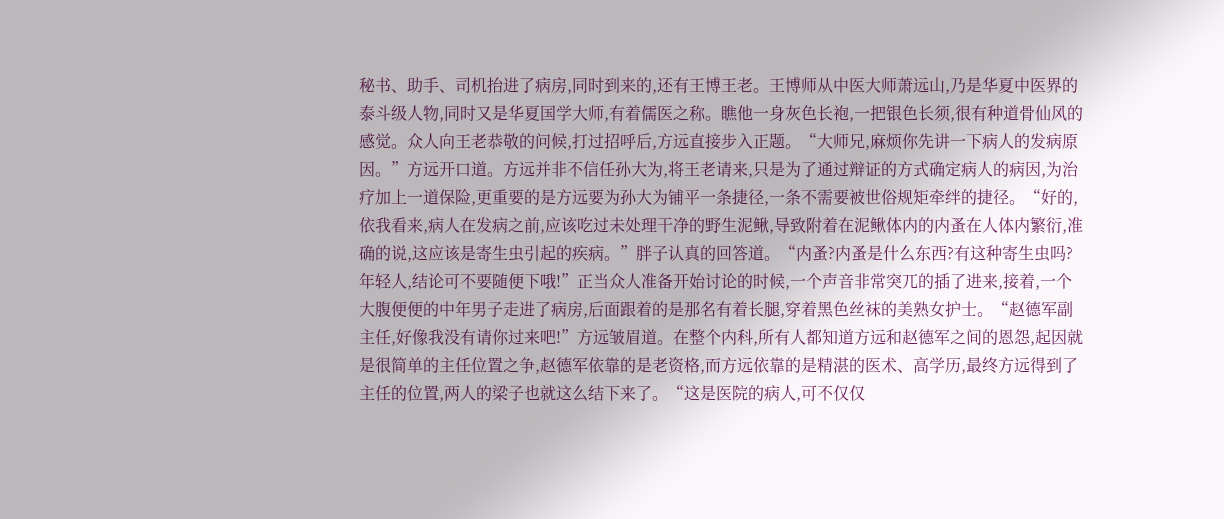秘书、助手、司机抬进了病房,同时到来的,还有王博王老。王博师从中医大师萧远山,乃是华夏中医界的泰斗级人物,同时又是华夏国学大师,有着儒医之称。瞧他一身灰色长袍,一把银色长须,很有种道骨仙风的感觉。众人向王老恭敬的问候,打过招呼后,方远直接步入正题。“大师兄,麻烦你先讲一下病人的发病原因。”方远开口道。方远并非不信任孙大为,将王老请来,只是为了通过辩证的方式确定病人的病因,为治疗加上一道保险,更重要的是方远要为孙大为铺平一条捷径,一条不需要被世俗规矩牵绊的捷径。“好的,依我看来,病人在发病之前,应该吃过未处理干净的野生泥鳅,导致附着在泥鳅体内的内蚤在人体内繁衍,准确的说,这应该是寄生虫引起的疾病。”胖子认真的回答道。“内蚤?内蚤是什么东西?有这种寄生虫吗?年轻人,结论可不要随便下哦!”正当众人准备开始讨论的时候,一个声音非常突兀的插了进来,接着,一个大腹便便的中年男子走进了病房,后面跟着的是那名有着长腿,穿着黑色丝袜的美熟女护士。“赵德军副主任,好像我没有请你过来吧!”方远皱眉道。在整个内科,所有人都知道方远和赵德军之间的恩怨,起因就是很简单的主任位置之争,赵德军依靠的是老资格,而方远依靠的是精湛的医术、高学历,最终方远得到了主任的位置,两人的梁子也就这么结下来了。“这是医院的病人,可不仅仅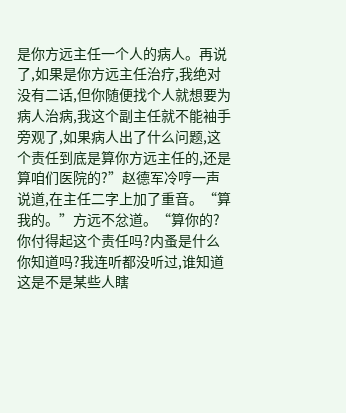是你方远主任一个人的病人。再说了,如果是你方远主任治疗,我绝对没有二话,但你随便找个人就想要为病人治病,我这个副主任就不能袖手旁观了,如果病人出了什么问题,这个责任到底是算你方远主任的,还是算咱们医院的?”赵德军冷哼一声说道,在主任二字上加了重音。“算我的。”方远不忿道。“算你的?你付得起这个责任吗?内蚤是什么你知道吗?我连听都没听过,谁知道这是不是某些人瞎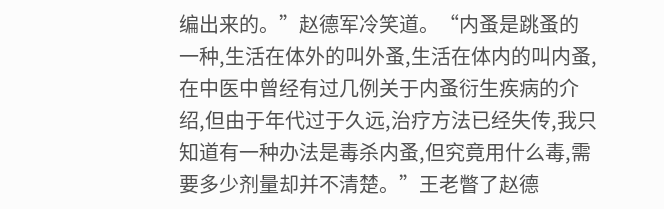编出来的。”赵德军冷笑道。“内蚤是跳蚤的一种,生活在体外的叫外蚤,生活在体内的叫内蚤,在中医中曾经有过几例关于内蚤衍生疾病的介绍,但由于年代过于久远,治疗方法已经失传,我只知道有一种办法是毒杀内蚤,但究竟用什么毒,需要多少剂量却并不清楚。”王老瞥了赵德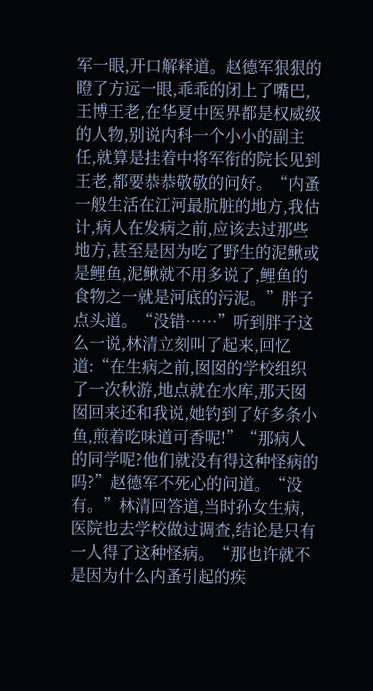军一眼,开口解释道。赵德军狠狠的瞪了方远一眼,乖乖的闭上了嘴巴,王博王老,在华夏中医界都是权威级的人物,别说内科一个小小的副主任,就算是挂着中将军衔的院长见到王老,都要恭恭敬敬的问好。“内蚤一般生活在江河最肮脏的地方,我估计,病人在发病之前,应该去过那些地方,甚至是因为吃了野生的泥鳅或是鲤鱼,泥鳅就不用多说了,鲤鱼的食物之一就是河底的污泥。”胖子点头道。“没错……”听到胖子这么一说,林清立刻叫了起来,回忆道:“在生病之前,囡囡的学校组织了一次秋游,地点就在水库,那天囡囡回来还和我说,她钓到了好多条小鱼,煎着吃味道可香呢!”“那病人的同学呢?他们就没有得这种怪病的吗?”赵德军不死心的问道。“没有。”林清回答道,当时孙女生病,医院也去学校做过调查,结论是只有一人得了这种怪病。“那也许就不是因为什么内蚤引起的疾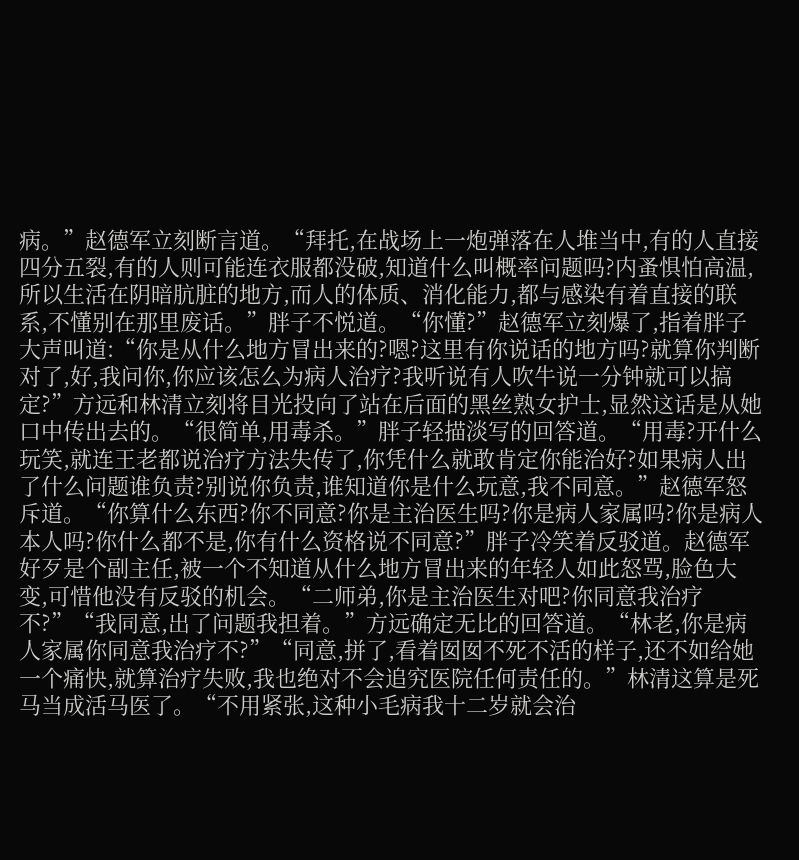病。”赵德军立刻断言道。“拜托,在战场上一炮弹落在人堆当中,有的人直接四分五裂,有的人则可能连衣服都没破,知道什么叫概率问题吗?内蚤惧怕高温,所以生活在阴暗肮脏的地方,而人的体质、消化能力,都与感染有着直接的联系,不懂别在那里废话。”胖子不悦道。“你懂?”赵德军立刻爆了,指着胖子大声叫道:“你是从什么地方冒出来的?嗯?这里有你说话的地方吗?就算你判断对了,好,我问你,你应该怎么为病人治疗?我听说有人吹牛说一分钟就可以搞定?”方远和林清立刻将目光投向了站在后面的黑丝熟女护士,显然这话是从她口中传出去的。“很简单,用毒杀。”胖子轻描淡写的回答道。“用毒?开什么玩笑,就连王老都说治疗方法失传了,你凭什么就敢肯定你能治好?如果病人出了什么问题谁负责?别说你负责,谁知道你是什么玩意,我不同意。”赵德军怒斥道。“你算什么东西?你不同意?你是主治医生吗?你是病人家属吗?你是病人本人吗?你什么都不是,你有什么资格说不同意?”胖子冷笑着反驳道。赵德军好歹是个副主任,被一个不知道从什么地方冒出来的年轻人如此怒骂,脸色大变,可惜他没有反驳的机会。“二师弟,你是主治医生对吧?你同意我治疗不?”“我同意,出了问题我担着。”方远确定无比的回答道。“林老,你是病人家属你同意我治疗不?”“同意,拼了,看着囡囡不死不活的样子,还不如给她一个痛快,就算治疗失败,我也绝对不会追究医院任何责任的。”林清这算是死马当成活马医了。“不用紧张,这种小毛病我十二岁就会治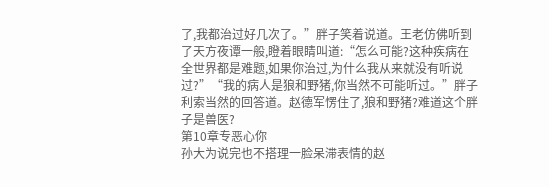了,我都治过好几次了。”胖子笑着说道。王老仿佛听到了天方夜谭一般,瞪着眼睛叫道:“怎么可能?这种疾病在全世界都是难题,如果你治过,为什么我从来就没有听说过?”“我的病人是狼和野猪,你当然不可能听过。”胖子利索当然的回答道。赵德军愣住了,狼和野猪?难道这个胖子是兽医?
第10章专恶心你
孙大为说完也不搭理一脸呆滞表情的赵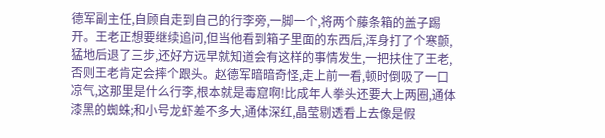德军副主任,自顾自走到自己的行李旁,一脚一个,将两个藤条箱的盖子踢开。王老正想要继续追问,但当他看到箱子里面的东西后,浑身打了个寒颤,猛地后退了三步,还好方远早就知道会有这样的事情发生,一把扶住了王老,否则王老肯定会摔个跟头。赵德军暗暗奇怪,走上前一看,顿时倒吸了一口凉气,这那里是什么行李,根本就是毒窟啊!比成年人拳头还要大上两圈,通体漆黑的蜘蛛;和小号龙虾差不多大,通体深红,晶莹剔透看上去像是假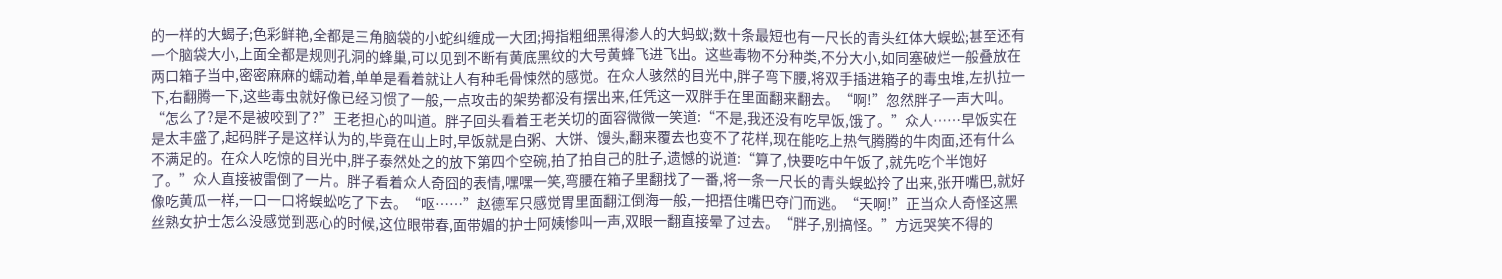的一样的大蝎子;色彩鲜艳,全都是三角脑袋的小蛇纠缠成一大团;拇指粗细黑得渗人的大蚂蚁;数十条最短也有一尺长的青头红体大蜈蚣;甚至还有一个脑袋大小,上面全都是规则孔洞的蜂巢,可以见到不断有黄底黑纹的大号黄蜂飞进飞出。这些毒物不分种类,不分大小,如同塞破烂一般叠放在两口箱子当中,密密麻麻的蠕动着,单单是看着就让人有种毛骨悚然的感觉。在众人骇然的目光中,胖子弯下腰,将双手插进箱子的毒虫堆,左扒拉一下,右翻腾一下,这些毒虫就好像已经习惯了一般,一点攻击的架势都没有摆出来,任凭这一双胖手在里面翻来翻去。“啊!”忽然胖子一声大叫。“怎么了?是不是被咬到了?”王老担心的叫道。胖子回头看着王老关切的面容微微一笑道:“不是,我还没有吃早饭,饿了。”众人……早饭实在是太丰盛了,起码胖子是这样认为的,毕竟在山上时,早饭就是白粥、大饼、馒头,翻来覆去也变不了花样,现在能吃上热气腾腾的牛肉面,还有什么不满足的。在众人吃惊的目光中,胖子泰然处之的放下第四个空碗,拍了拍自己的肚子,遗憾的说道:“算了,快要吃中午饭了,就先吃个半饱好了。”众人直接被雷倒了一片。胖子看着众人奇囧的表情,嘿嘿一笑,弯腰在箱子里翻找了一番,将一条一尺长的青头蜈蚣拎了出来,张开嘴巴,就好像吃黄瓜一样,一口一口将蜈蚣吃了下去。“呕……”赵德军只感觉胃里面翻江倒海一般,一把捂住嘴巴夺门而逃。“天啊!”正当众人奇怪这黑丝熟女护士怎么没感觉到恶心的时候,这位眼带春,面带媚的护士阿姨惨叫一声,双眼一翻直接晕了过去。“胖子,别搞怪。”方远哭笑不得的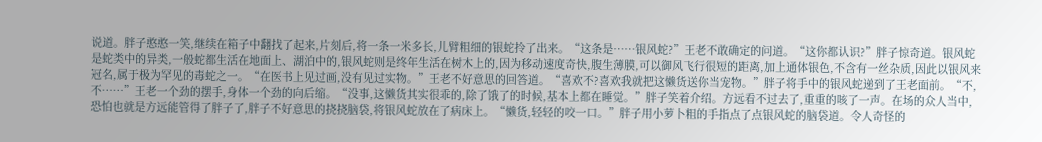说道。胖子憨憨一笑,继续在箱子中翻找了起来,片刻后,将一条一米多长,儿臂粗细的银蛇拎了出来。“这条是……银风蛇?”王老不敢确定的问道。“这你都认识?”胖子惊奇道。银风蛇是蛇类中的异类,一般蛇都生活在地面上、湖泊中的,银风蛇则是终年生活在树木上的,因为移动速度奇快,腹生薄膜,可以御风飞行很短的距离,加上通体银色,不含有一丝杂质,因此以银风来冠名,属于极为罕见的毒蛇之一。“在医书上见过画,没有见过实物。”王老不好意思的回答道。“喜欢不?喜欢我就把这懒货送你当宠物。”胖子将手中的银风蛇递到了王老面前。“不,不……”王老一个劲的摆手,身体一个劲的向后缩。“没事,这懒货其实很乖的,除了饿了的时候,基本上都在睡觉。”胖子笑着介绍。方远看不过去了,重重的咳了一声。在场的众人当中,恐怕也就是方远能管得了胖子了,胖子不好意思的挠挠脑袋,将银风蛇放在了病床上。“懒货,轻轻的咬一口。”胖子用小萝卜粗的手指点了点银风蛇的脑袋道。令人奇怪的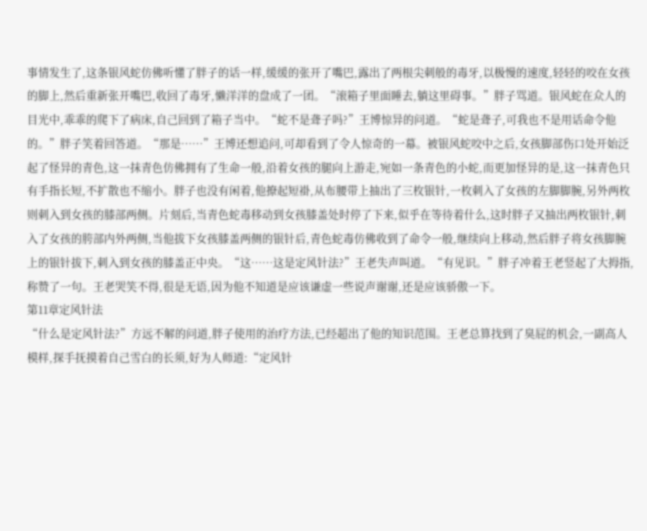事情发生了,这条银风蛇仿佛听懂了胖子的话一样,缓缓的张开了嘴巴,露出了两根尖刺般的毒牙,以极慢的速度,轻轻的咬在女孩的脚上,然后重新张开嘴巴,收回了毒牙,懒洋洋的盘成了一团。“滚箱子里面睡去,躺这里碍事。”胖子骂道。银风蛇在众人的目光中,乖乖的爬下了病床,自己回到了箱子当中。“蛇不是聋子吗?”王博惊异的问道。“蛇是聋子,可我也不是用话命令他的。”胖子笑着回答道。“那是……”王博还想追问,可却看到了令人惊奇的一幕。被银风蛇咬中之后,女孩脚部伤口处开始泛起了怪异的青色,这一抹青色仿佛拥有了生命一般,沿着女孩的腿向上游走,宛如一条青色的小蛇,而更加怪异的是,这一抹青色只有手指长短,不扩散也不缩小。胖子也没有闲着,他撩起短褂,从布腰带上抽出了三枚银针,一枚刺入了女孩的左脚脚腕,另外两枚则刺入到女孩的膝部两侧。片刻后,当青色蛇毒移动到女孩膝盖处时停了下来,似乎在等待着什么,这时胖子又抽出两枚银针,刺入了女孩的胯部内外两侧,当他拔下女孩膝盖两侧的银针后,青色蛇毒仿佛收到了命令一般,继续向上移动,然后胖子将女孩脚腕上的银针拔下,刺入到女孩的膝盖正中央。“这……这是定风针法?”王老失声叫道。“有见识。”胖子冲着王老竖起了大拇指,称赞了一句。王老哭笑不得,很是无语,因为他不知道是应该谦虚一些说声谢谢,还是应该骄傲一下。
第11章定风针法
“什么是定风针法?”方远不解的问道,胖子使用的治疗方法,已经超出了他的知识范围。王老总算找到了臭屁的机会,一副高人模样,探手抚摸着自己雪白的长须,好为人师道:“定风针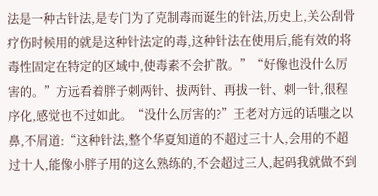法是一种古针法,是专门为了克制毒而诞生的针法,历史上,关公刮骨疗伤时候用的就是这种针法定的毒,这种针法在使用后,能有效的将毒性固定在特定的区域中,使毒素不会扩散。”“好像也没什么厉害的。”方远看着胖子刺两针、拔两针、再拔一针、刺一针,很程序化,感觉也不过如此。“没什么厉害的?”王老对方远的话嗤之以鼻,不屑道:“这种针法,整个华夏知道的不超过三十人,会用的不超过十人,能像小胖子用的这么熟练的,不会超过三人,起码我就做不到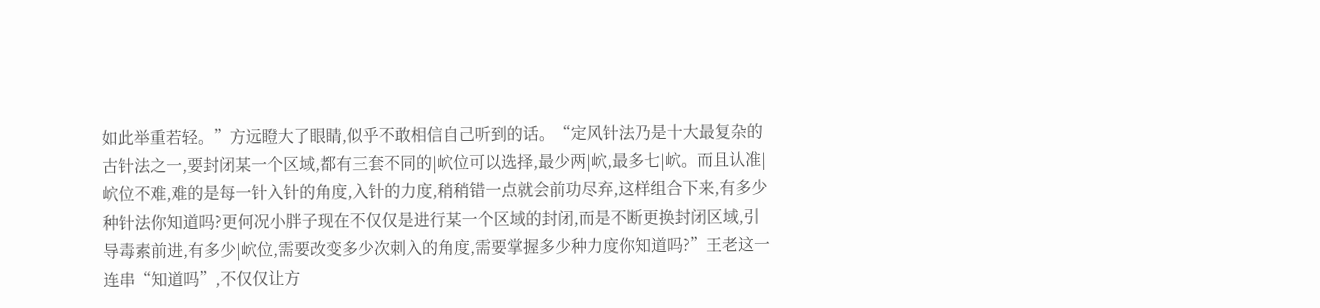如此举重若轻。”方远瞪大了眼睛,似乎不敢相信自己听到的话。“定风针法乃是十大最复杂的古针法之一,要封闭某一个区域,都有三套不同的|岤位可以选择,最少两|岤,最多七|岤。而且认准|岤位不难,难的是每一针入针的角度,入针的力度,稍稍错一点就会前功尽弃,这样组合下来,有多少种针法你知道吗?更何况小胖子现在不仅仅是进行某一个区域的封闭,而是不断更换封闭区域,引导毒素前进,有多少|岤位,需要改变多少次刺入的角度,需要掌握多少种力度你知道吗?”王老这一连串“知道吗”,不仅仅让方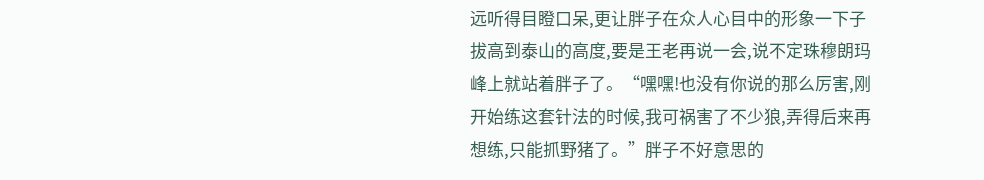远听得目瞪口呆,更让胖子在众人心目中的形象一下子拔高到泰山的高度,要是王老再说一会,说不定珠穆朗玛峰上就站着胖子了。“嘿嘿!也没有你说的那么厉害,刚开始练这套针法的时候,我可祸害了不少狼,弄得后来再想练,只能抓野猪了。”胖子不好意思的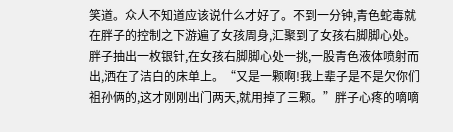笑道。众人不知道应该说什么才好了。不到一分钟,青色蛇毒就在胖子的控制之下游遍了女孩周身,汇聚到了女孩右脚脚心处。胖子抽出一枚银针,在女孩右脚脚心处一挑,一股青色液体喷射而出,洒在了洁白的床单上。“又是一颗啊!我上辈子是不是欠你们祖孙俩的,这才刚刚出门两天,就用掉了三颗。”胖子心疼的嘀嘀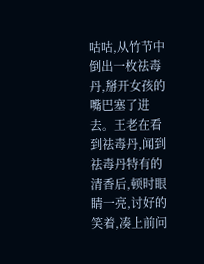咕咕,从竹节中倒出一枚祛毒丹,掰开女孩的嘴巴塞了进去。王老在看到祛毒丹,闻到祛毒丹特有的清香后,顿时眼睛一亮,讨好的笑着,凑上前问